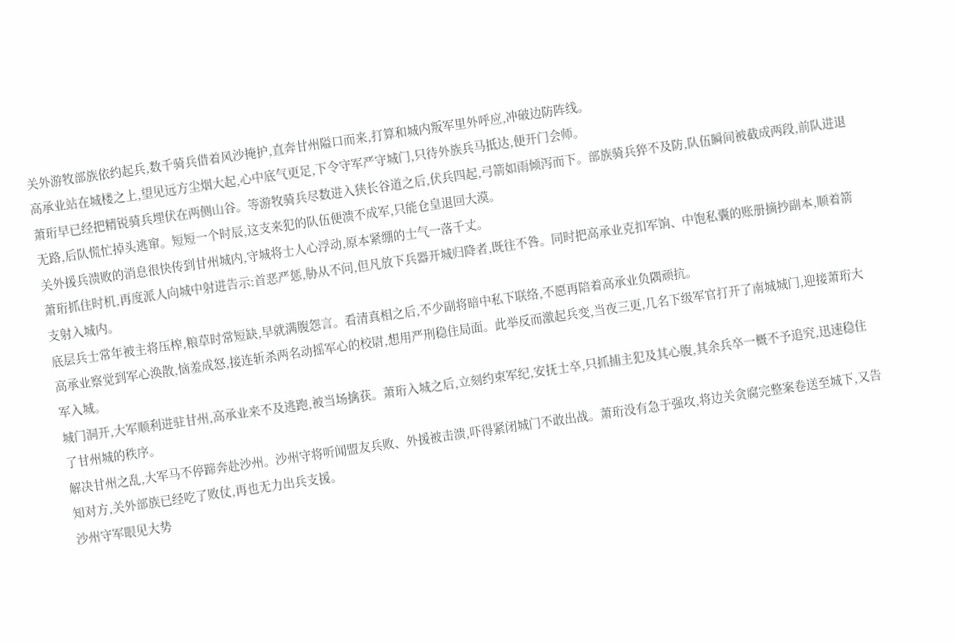关外游牧部族依约起兵,数千骑兵借着风沙掩护,直奔甘州隘口而来,打算和城内叛军里外呼应,冲破边防阵线。
高承业站在城楼之上,望见远方尘烟大起,心中底气更足,下令守军严守城门,只待外族兵马抵达,便开门会师。
萧珩早已经把精锐骑兵埋伏在两侧山谷。等游牧骑兵尽数进入狭长谷道之后,伏兵四起,弓箭如雨倾泻而下。部族骑兵猝不及防,队伍瞬间被截成两段,前队进退无路,后队慌忙掉头逃窜。短短一个时辰,这支来犯的队伍便溃不成军,只能仓皇退回大漠。
关外援兵溃败的消息很快传到甘州城内,守城将士人心浮动,原本紧绷的士气一落千丈。
萧珩抓住时机,再度派人向城中射进告示:首恶严惩,胁从不问,但凡放下兵器开城归降者,既往不咎。同时把高承业克扣军饷、中饱私囊的账册摘抄副本,顺着箭支射入城内。
底层兵士常年被主将压榨,粮草时常短缺,早就满腹怨言。看清真相之后,不少副将暗中私下联络,不愿再陪着高承业负隅顽抗。
高承业察觉到军心涣散,恼羞成怒,接连斩杀两名动摇军心的校尉,想用严刑稳住局面。此举反而激起兵变,当夜三更,几名下级军官打开了南城城门,迎接萧珩大军入城。
城门洞开,大军顺利进驻甘州,高承业来不及逃跑,被当场擒获。萧珩入城之后,立刻约束军纪,安抚士卒,只抓捕主犯及其心腹,其余兵卒一概不予追究,迅速稳住了甘州城的秩序。
解决甘州之乱,大军马不停蹄奔赴沙州。沙州守将听闻盟友兵败、外援被击溃,吓得紧闭城门不敢出战。萧珩没有急于强攻,将边关贪腐完整案卷送至城下,又告知对方,关外部族已经吃了败仗,再也无力出兵支援。
沙州守军眼见大势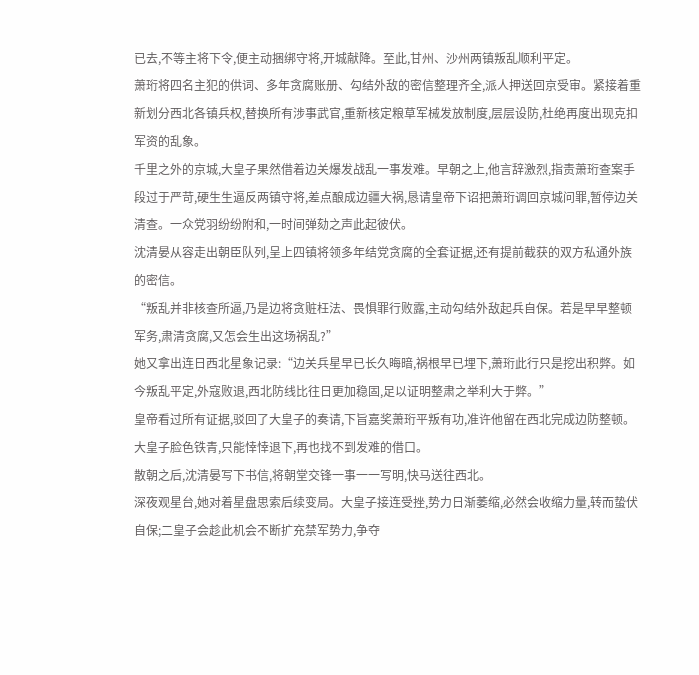已去,不等主将下令,便主动捆绑守将,开城献降。至此,甘州、沙州两镇叛乱顺利平定。
萧珩将四名主犯的供词、多年贪腐账册、勾结外敌的密信整理齐全,派人押送回京受审。紧接着重新划分西北各镇兵权,替换所有涉事武官,重新核定粮草军械发放制度,层层设防,杜绝再度出现克扣军资的乱象。
千里之外的京城,大皇子果然借着边关爆发战乱一事发难。早朝之上,他言辞激烈,指责萧珩查案手段过于严苛,硬生生逼反两镇守将,差点酿成边疆大祸,恳请皇帝下诏把萧珩调回京城问罪,暂停边关清查。一众党羽纷纷附和,一时间弹劾之声此起彼伏。
沈清晏从容走出朝臣队列,呈上四镇将领多年结党贪腐的全套证据,还有提前截获的双方私通外族的密信。
“叛乱并非核查所逼,乃是边将贪赃枉法、畏惧罪行败露,主动勾结外敌起兵自保。若是早早整顿军务,肃清贪腐,又怎会生出这场祸乱?”
她又拿出连日西北星象记录:“边关兵星早已长久晦暗,祸根早已埋下,萧珩此行只是挖出积弊。如今叛乱平定,外寇败退,西北防线比往日更加稳固,足以证明整肃之举利大于弊。”
皇帝看过所有证据,驳回了大皇子的奏请,下旨嘉奖萧珩平叛有功,准许他留在西北完成边防整顿。大皇子脸色铁青,只能悻悻退下,再也找不到发难的借口。
散朝之后,沈清晏写下书信,将朝堂交锋一事一一写明,快马送往西北。
深夜观星台,她对着星盘思索后续变局。大皇子接连受挫,势力日渐萎缩,必然会收缩力量,转而蛰伏自保;二皇子会趁此机会不断扩充禁军势力,争夺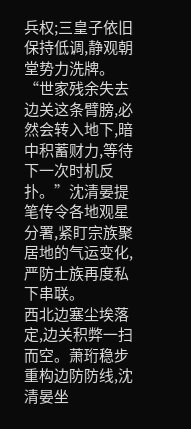兵权;三皇子依旧保持低调,静观朝堂势力洗牌。
“世家残余失去边关这条臂膀,必然会转入地下,暗中积蓄财力,等待下一次时机反扑。”沈清晏提笔传令各地观星分署,紧盯宗族聚居地的气运变化,严防士族再度私下串联。
西北边塞尘埃落定,边关积弊一扫而空。萧珩稳步重构边防防线,沈清晏坐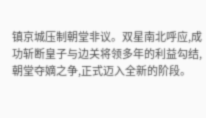镇京城压制朝堂非议。双星南北呼应,成功斩断皇子与边关将领多年的利益勾结,朝堂夺嫡之争,正式迈入全新的阶段。